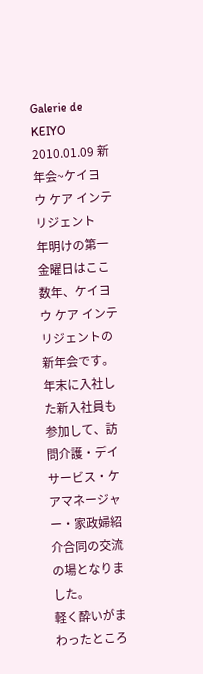Galerie de KEIYO
2010.01.09 新年会~ケイヨウ ケア インテリジェント
年明けの第一金曜日はここ数年、ケイヨウ ケア インテリジェントの新年会です。
年末に入社した新入社員も参加して、訪問介護・デイサービス・ケアマネージャー・家政婦紹介合同の交流の場となりました。
軽く酔いがまわったところ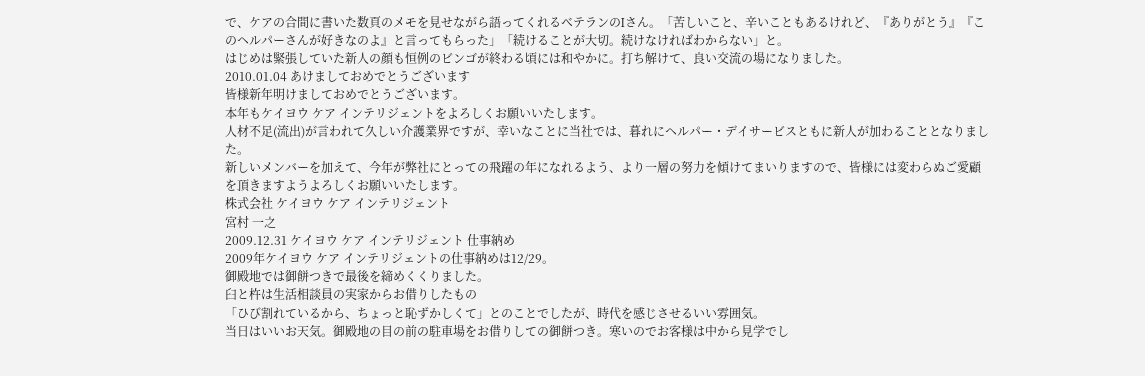で、ケアの合間に書いた数頁のメモを見せながら語ってくれるベテランのIさん。「苦しいこと、辛いこともあるけれど、『ありがとう』『このヘルパーさんが好きなのよ』と言ってもらった」「続けることが大切。続けなければわからない」と。
はじめは緊張していた新人の顔も恒例のビンゴが終わる頃には和やかに。打ち解けて、良い交流の場になりました。
2010.01.04 あけましておめでとうございます
皆様新年明けましておめでとうございます。
本年もケイヨウ ケア インテリジェントをよろしくお願いいたします。
人材不足(流出)が言われて久しい介護業界ですが、幸いなことに当社では、暮れにヘルパー・デイサービスともに新人が加わることとなりました。
新しいメンバーを加えて、今年が弊社にとっての飛躍の年になれるよう、より一層の努力を傾けてまいりますので、皆様には変わらぬご愛顧を頂きますようよろしくお願いいたします。
株式会社 ケイヨウ ケア インテリジェント
宮村 一之
2009.12.31 ケイヨウ ケア インテリジェント 仕事納め
2009年ケイヨウ ケア インテリジェントの仕事納めは12/29。
御殿地では御餅つきで最後を締めくくりました。
臼と杵は生活相談員の実家からお借りしたもの
「ひび割れているから、ちょっと恥ずかしくて」とのことでしたが、時代を感じさせるいい雰囲気。
当日はいいお天気。御殿地の目の前の駐車場をお借りしての御餅つき。寒いのでお客様は中から見学でし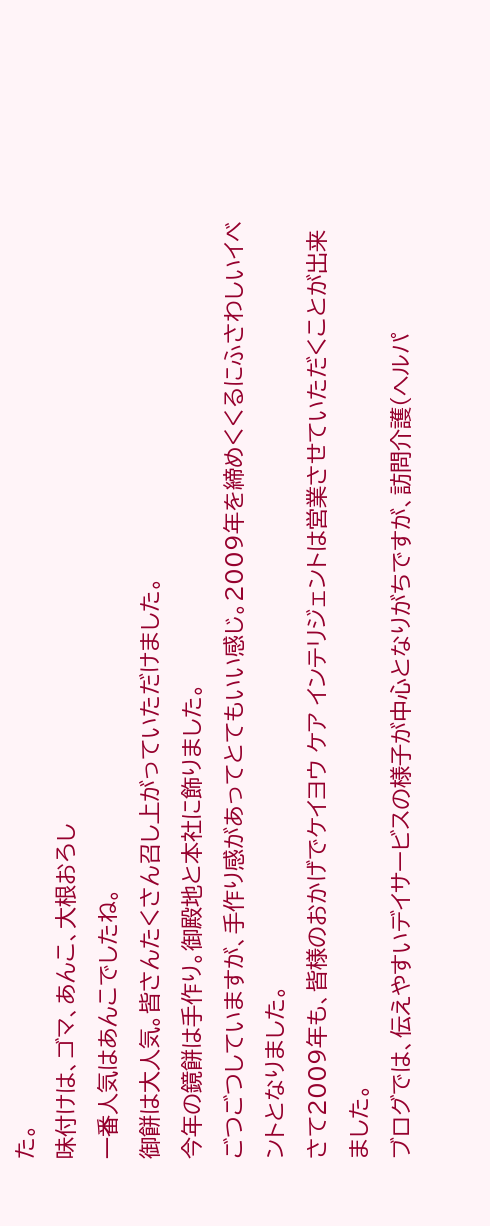た。
味付けは、ゴマ、あんこ、大根おろし
一番人気はあんこでしたね。
御餅は大人気。皆さんたくさん召し上がっていただけました。
今年の鏡餅は手作り。御殿地と本社に飾りました。
ごつごつしていますが、手作り感があってとてもいい感じ。2009年を締めくくるにふさわしいイベントとなりました。
さて2009年も、皆様のおかげでケイヨウ ケア インテリジェントは営業させていただくことが出来ました。
ブログでは、伝えやすいデイサービスの様子が中心となりがちですが、訪問介護(ヘルパ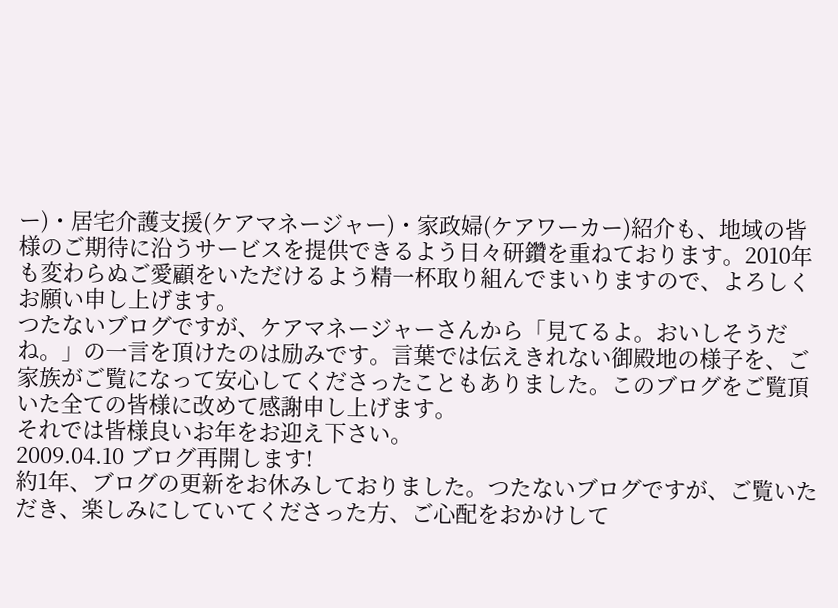ー)・居宅介護支援(ケアマネージャー)・家政婦(ケアワーカー)紹介も、地域の皆様のご期待に沿うサービスを提供できるよう日々研鑽を重ねております。2010年も変わらぬご愛顧をいただけるよう精一杯取り組んでまいりますので、よろしくお願い申し上げます。
つたないブログですが、ケアマネージャーさんから「見てるよ。おいしそうだね。」の一言を頂けたのは励みです。言葉では伝えきれない御殿地の様子を、ご家族がご覧になって安心してくださったこともありました。このブログをご覧頂いた全ての皆様に改めて感謝申し上げます。
それでは皆様良いお年をお迎え下さい。
2009.04.10 ブログ再開します!
約1年、ブログの更新をお休みしておりました。つたないブログですが、ご覧いただき、楽しみにしていてくださった方、ご心配をおかけして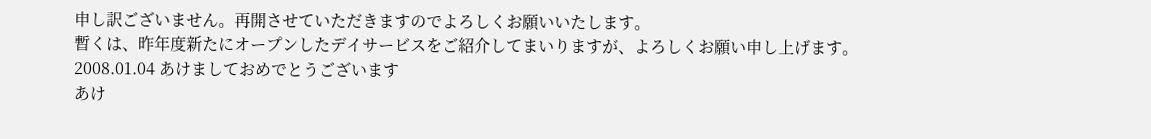申し訳ございません。再開させていただきますのでよろしくお願いいたします。
暫くは、昨年度新たにオープンしたデイサービスをご紹介してまいりますが、よろしくお願い申し上げます。
2008.01.04 あけましておめでとうございます
あけ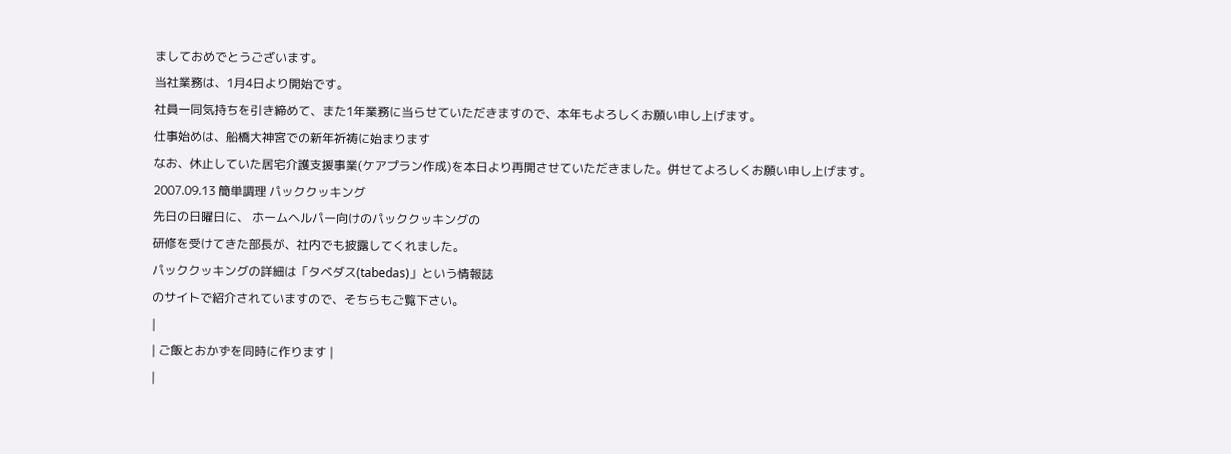ましておめでとうございます。
当社業務は、1月4日より開始です。
社員一同気持ちを引き締めて、また1年業務に当らせていただきますので、本年もよろしくお願い申し上げます。
仕事始めは、船橋大神宮での新年祈祷に始まります
なお、休止していた居宅介護支援事業(ケアプラン作成)を本日より再開させていただきました。併せてよろしくお願い申し上げます。
2007.09.13 簡単調理 パッククッキング
先日の日曜日に、 ホームヘルパー向けのパッククッキングの
研修を受けてきた部長が、社内でも披露してくれました。
パッククッキングの詳細は「タベダス(tabedas)」という情報誌
のサイトで紹介されていますので、そちらもご覧下さい。
|
| ご飯とおかずを同時に作ります |
|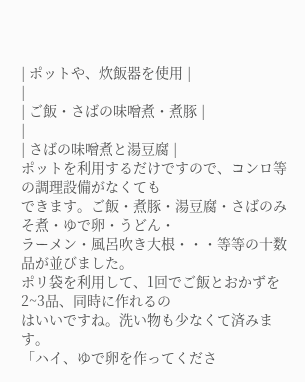| ポットや、炊飯器を使用 |
|
| ご飯・さばの味噌煮・煮豚 |
|
| さばの味噌煮と湯豆腐 |
ポットを利用するだけですので、コンロ等の調理設備がなくても
できます。ご飯・煮豚・湯豆腐・さばのみそ煮・ゆで卵・うどん・
ラーメン・風呂吹き大根・・・等等の十数品が並びました。
ポリ袋を利用して、1回でご飯とおかずを2~3品、同時に作れるの
はいいですね。洗い物も少なくて済みます。
「ハイ、ゆで卵を作ってくださ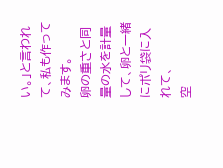い。」と言われて、私も作ってみます。
卵の重さと同量の水を計量して、卵と一緒にポリ袋に入れて、
空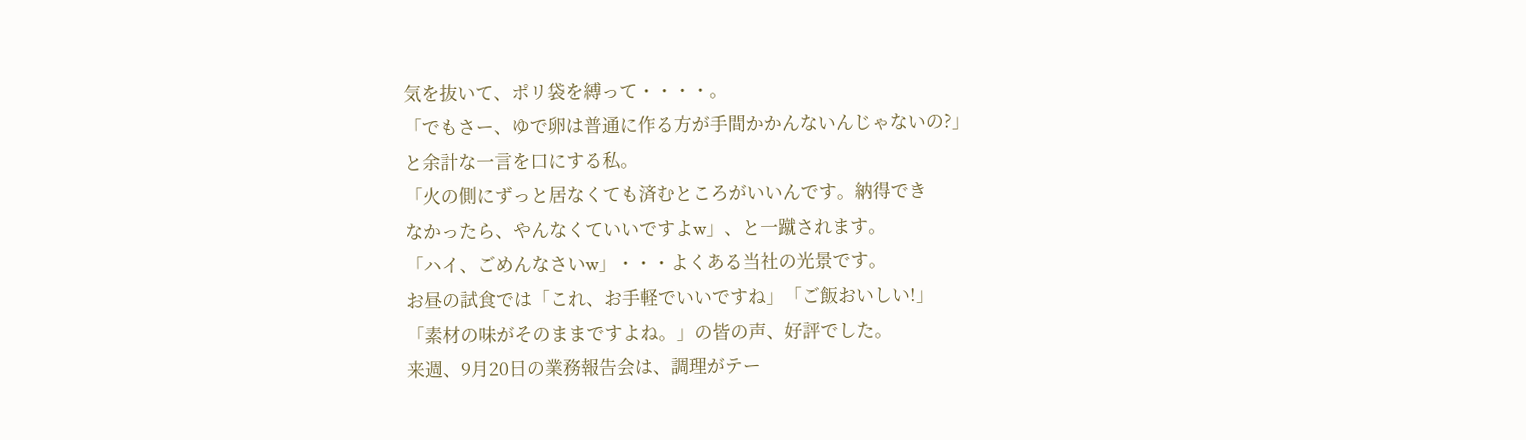気を抜いて、ポリ袋を縛って・・・・。
「でもさー、ゆで卵は普通に作る方が手間かかんないんじゃないの?」
と余計な一言を口にする私。
「火の側にずっと居なくても済むところがいいんです。納得でき
なかったら、やんなくていいですよw」、と一蹴されます。
「ハイ、ごめんなさいw」・・・よくある当社の光景です。
お昼の試食では「これ、お手軽でいいですね」「ご飯おいしい!」
「素材の味がそのままですよね。」の皆の声、好評でした。
来週、9月20日の業務報告会は、調理がテー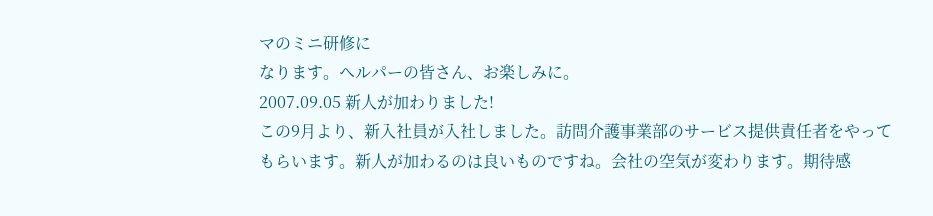マのミニ研修に
なります。ヘルパーの皆さん、お楽しみに。
2007.09.05 新人が加わりました!
この9月より、新入社員が入社しました。訪問介護事業部のサービス提供責任者をやってもらいます。新人が加わるのは良いものですね。会社の空気が変わります。期待感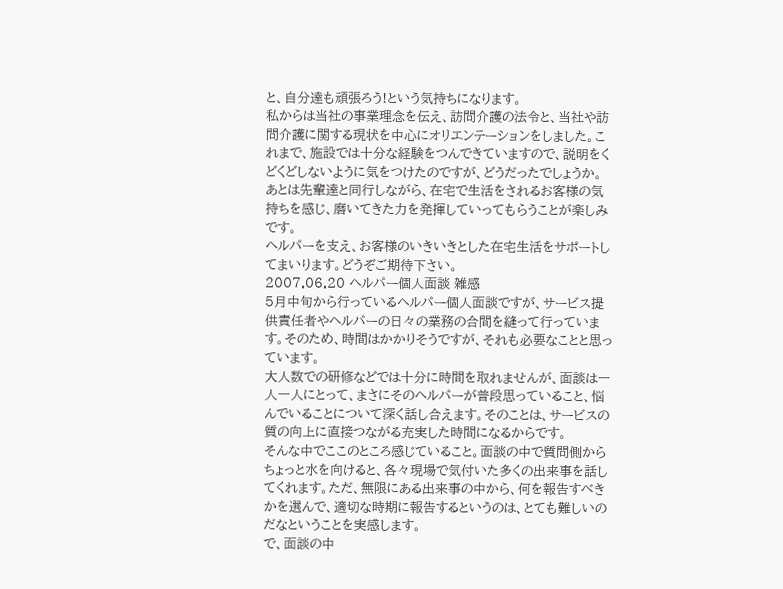と、自分達も頑張ろう!という気持ちになります。
私からは当社の事業理念を伝え、訪問介護の法令と、当社や訪問介護に関する現状を中心にオリエンテーションをしました。これまで、施設では十分な経験をつんできていますので、説明をくどくどしないように気をつけたのですが、どうだったでしょうか。
あとは先輩達と同行しながら、在宅で生活をされるお客様の気持ちを感じ、磨いてきた力を発揮していってもらうことが楽しみです。
ヘルパーを支え、お客様のいきいきとした在宅生活をサポートしてまいります。どうぞご期待下さい。
2007.06.20 ヘルパー個人面談 雑感
5月中旬から行っているヘルパー個人面談ですが、サービス提供責任者やヘルパーの日々の業務の合間を縫って行っています。そのため、時間はかかりそうですが、それも必要なことと思っています。
大人数での研修などでは十分に時間を取れませんが、面談は一人一人にとって、まさにそのヘルパーが普段思っていること、悩んでいることについて深く話し合えます。そのことは、サービスの質の向上に直接つながる充実した時間になるからです。
そんな中でここのところ感じていること。面談の中で質問側からちょっと水を向けると、各々現場で気付いた多くの出来事を話してくれます。ただ、無限にある出来事の中から、何を報告すべきかを選んで、適切な時期に報告するというのは、とても難しいのだなということを実感します。
で、面談の中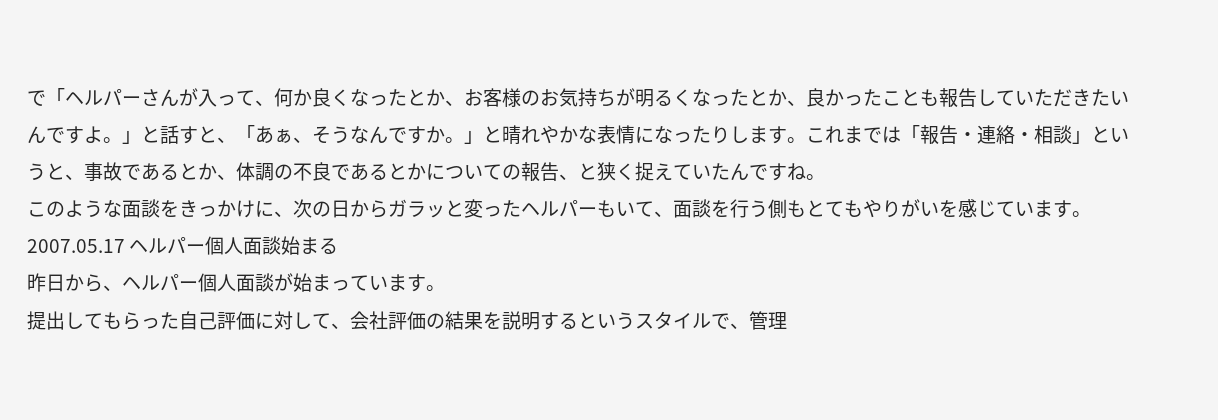で「ヘルパーさんが入って、何か良くなったとか、お客様のお気持ちが明るくなったとか、良かったことも報告していただきたいんですよ。」と話すと、「あぁ、そうなんですか。」と晴れやかな表情になったりします。これまでは「報告・連絡・相談」というと、事故であるとか、体調の不良であるとかについての報告、と狭く捉えていたんですね。
このような面談をきっかけに、次の日からガラッと変ったヘルパーもいて、面談を行う側もとてもやりがいを感じています。
2007.05.17 ヘルパー個人面談始まる
昨日から、ヘルパー個人面談が始まっています。
提出してもらった自己評価に対して、会社評価の結果を説明するというスタイルで、管理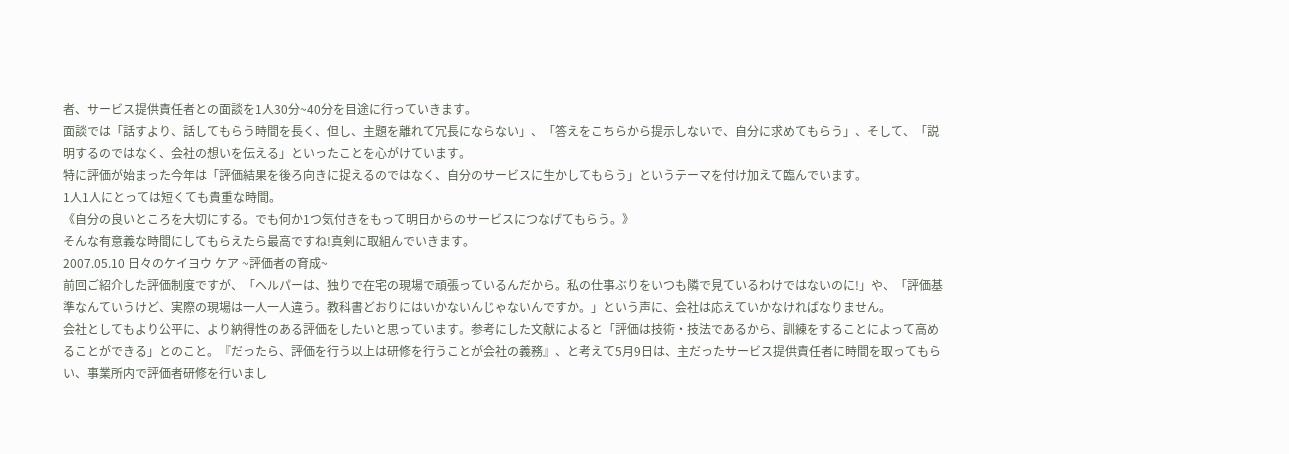者、サービス提供責任者との面談を1人30分~40分を目途に行っていきます。
面談では「話すより、話してもらう時間を長く、但し、主題を離れて冗長にならない」、「答えをこちらから提示しないで、自分に求めてもらう」、そして、「説明するのではなく、会社の想いを伝える」といったことを心がけています。
特に評価が始まった今年は「評価結果を後ろ向きに捉えるのではなく、自分のサービスに生かしてもらう」というテーマを付け加えて臨んでいます。
1人1人にとっては短くても貴重な時間。
《自分の良いところを大切にする。でも何か1つ気付きをもって明日からのサービスにつなげてもらう。》
そんな有意義な時間にしてもらえたら最高ですね!真剣に取組んでいきます。
2007.05.10 日々のケイヨウ ケア ~評価者の育成~
前回ご紹介した評価制度ですが、「ヘルパーは、独りで在宅の現場で頑張っているんだから。私の仕事ぶりをいつも隣で見ているわけではないのに!」や、「評価基準なんていうけど、実際の現場は一人一人違う。教科書どおりにはいかないんじゃないんですか。」という声に、会社は応えていかなければなりません。
会社としてもより公平に、より納得性のある評価をしたいと思っています。参考にした文献によると「評価は技術・技法であるから、訓練をすることによって高めることができる」とのこと。『だったら、評価を行う以上は研修を行うことが会社の義務』、と考えて5月9日は、主だったサービス提供責任者に時間を取ってもらい、事業所内で評価者研修を行いまし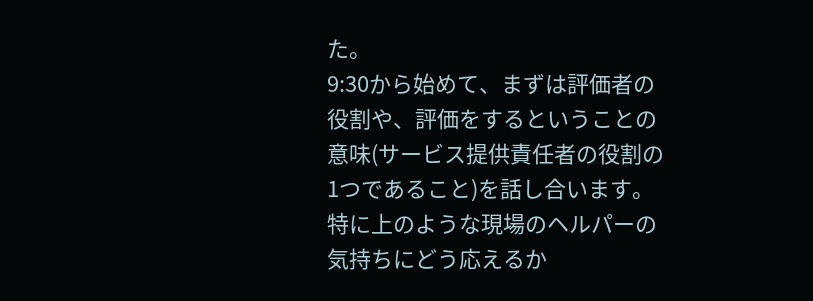た。
9:30から始めて、まずは評価者の役割や、評価をするということの意味(サービス提供責任者の役割の1つであること)を話し合います。特に上のような現場のヘルパーの気持ちにどう応えるか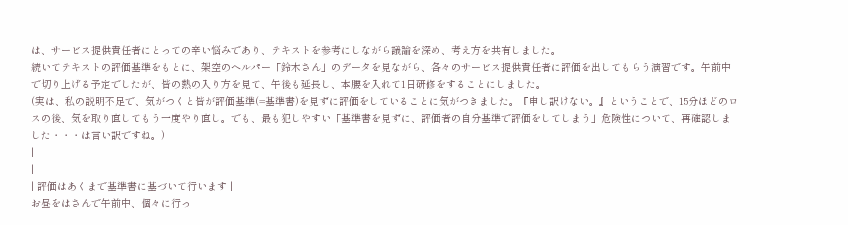は、サービス提供責任者にとっての辛い悩みであり、テキストを参考にしながら議論を深め、考え方を共有しました。
続いてテキストの評価基準をもとに、架空のヘルパー「鈴木さん」のデータを見ながら、各々のサービス提供責任者に評価を出してもらう演習です。午前中で切り上げる予定でしたが、皆の熱の入り方を見て、午後も延長し、本腰を入れて1日研修をすることにしました。
(実は、私の説明不足で、気がつくと皆が評価基準(=基準書)を見ずに評価をしていることに気がつきました。『申し訳けない。』ということで、15分ほどのロスの後、気を取り直してもう一度やり直し。でも、最も犯しやすい「基準書を見ずに、評価者の自分基準で評価をしてしまう」危険性について、再確認しました・・・は言い訳ですね。)
|
|
| 評価はあくまで基準書に基づいて行います |
お昼をはさんで午前中、個々に行っ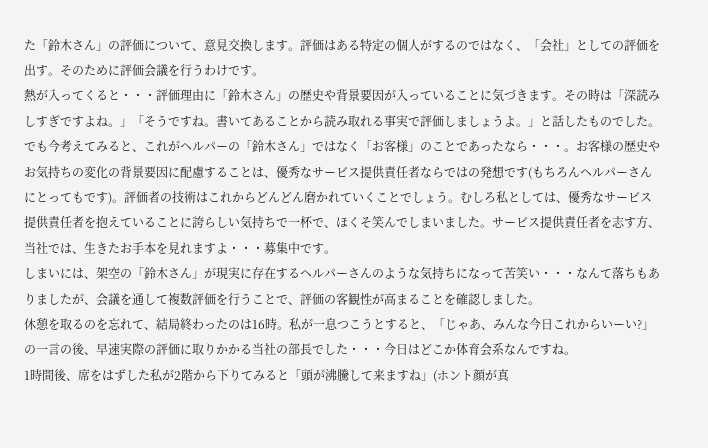た「鈴木さん」の評価について、意見交換します。評価はある特定の個人がするのではなく、「会社」としての評価を出す。そのために評価会議を行うわけです。
熱が入ってくると・・・評価理由に「鈴木さん」の歴史や背景要因が入っていることに気づきます。その時は「深読みしすぎですよね。」「そうですね。書いてあることから読み取れる事実で評価しましょうよ。」と話したものでした。
でも今考えてみると、これがヘルパーの「鈴木さん」ではなく「お客様」のことであったなら・・・。お客様の歴史やお気持ちの変化の背景要因に配慮することは、優秀なサービス提供責任者ならではの発想です(もちろんヘルパーさんにとってもです)。評価者の技術はこれからどんどん磨かれていくことでしょう。むしろ私としては、優秀なサービス提供責任者を抱えていることに誇らしい気持ちで一杯で、ほくそ笑んでしまいました。サービス提供責任者を志す方、当社では、生きたお手本を見れますよ・・・募集中です。
しまいには、架空の「鈴木さん」が現実に存在するヘルパーさんのような気持ちになって苦笑い・・・なんて落ちもありましたが、会議を通して複数評価を行うことで、評価の客観性が高まることを確認しました。
休憩を取るのを忘れて、結局終わったのは16時。私が一息つこうとすると、「じゃあ、みんな今日これからいーい?」の一言の後、早速実際の評価に取りかかる当社の部長でした・・・今日はどこか体育会系なんですね。
1時間後、席をはずした私が2階から下りてみると「頭が沸騰して来ますね」(ホント顔が真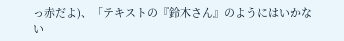っ赤だよ)、「テキストの『鈴木さん』のようにはいかない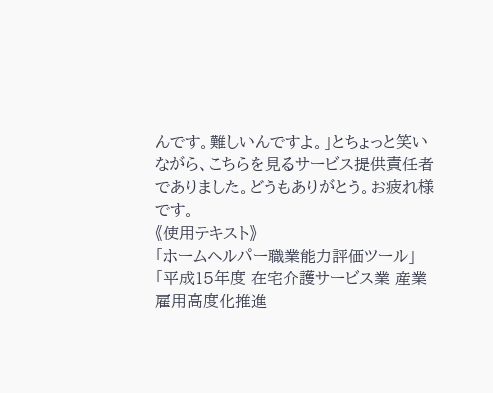んです。難しいんですよ。」とちょっと笑いながら、こちらを見るサービス提供責任者でありました。どうもありがとう。お疲れ様です。
《使用テキスト》
「ホームヘルパー職業能力評価ツール」 「平成15年度 在宅介護サービス業 産業雇用高度化推進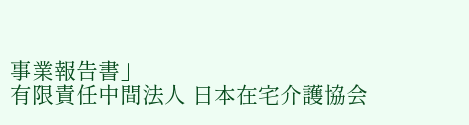事業報告書」
有限責任中間法人 日本在宅介護協会